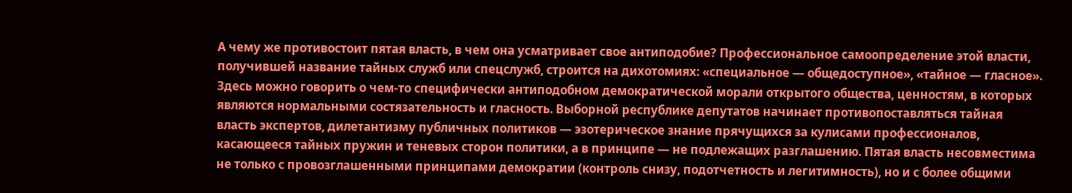А чему же противостоит пятая власть, в чем она усматривает свое антиподобие? Профессиональное самоопределение этой власти, получившей название тайных служб или спецслужб, строится на дихотомиях: «специальное — общедоступное», «тайное — гласное». Здесь можно говорить о чем-то специфически антиподобном демократической морали открытого общества, ценностям, в которых являются нормальными состязательность и гласность. Выборной республике депутатов начинает противопоставляться тайная власть экспертов, дилетантизму публичных политиков — эзотерическое знание прячущихся за кулисами профессионалов, касающееся тайных пружин и теневых сторон политики, а в принципе — не подлежащих разглашению. Пятая власть несовместима не только с провозглашенными принципами демократии (контроль снизу, подотчетность и легитимность), но и с более общими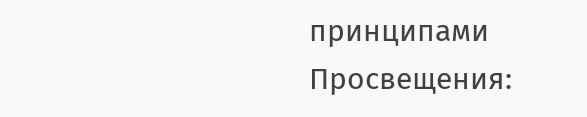принципами Просвещения: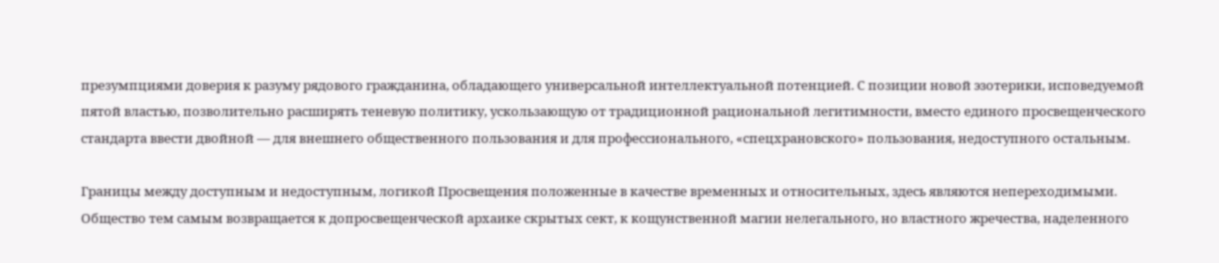презумпциями доверия к разуму рядового гражданина, обладающего универсальной интеллектуальной потенцией. С позиции новой эзотерики, исповедуемой пятой властью, позволительно расширять теневую политику, ускользающую от традиционной рациональной легитимности, вместо единого просвещенческого стандарта ввести двойной — для внешнего общественного пользования и для профессионального, «спецхрановского» пользования, недоступного остальным.

Границы между доступным и недоступным, логикой Просвещения положенные в качестве временных и относительных, здесь являются непереходимыми. Общество тем самым возвращается к допросвещенческой архаике скрытых сект, к кощунственной магии нелегального, но властного жречества, наделенного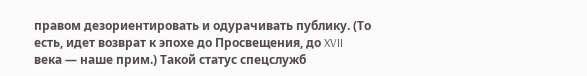правом дезориентировать и одурачивать публику. (То есть, идет возврат к эпохе до Просвещения, до XVII века — наше прим.) Такой статус спецслужб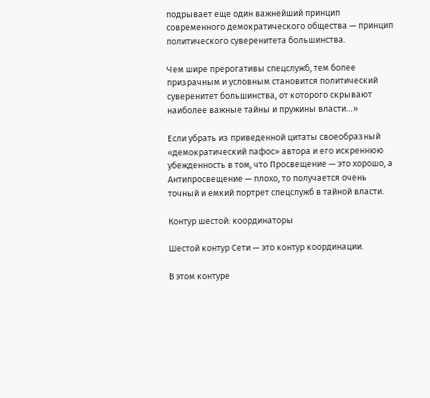подрывает еще один важнейший принцип современного демократического общества — принцип политического суверенитета большинства.

Чем шире прерогативы спецслужб, тем более призрачным и условным становится политический суверенитет большинства, от которого скрывают наиболее важные тайны и пружины власти…»

Если убрать из приведенной цитаты своеобразный «демократический пафос» автора и его искреннюю убежденность в том, что Просвещение — это хорошо, а Антипросвещение — плохо, то получается очень точный и емкий портрет спецслужб в тайной власти.

Контур шестой: координаторы

Шестой контур Сети — это контур координации.

В этом контуре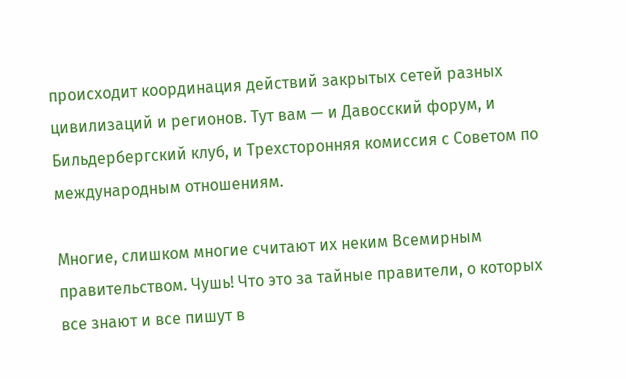происходит координация действий закрытых сетей разных цивилизаций и регионов. Тут вам — и Давосский форум, и Бильдербергский клуб, и Трехсторонняя комиссия с Советом по международным отношениям.

Многие, слишком многие считают их неким Всемирным правительством. Чушь! Что это за тайные правители, о которых все знают и все пишут в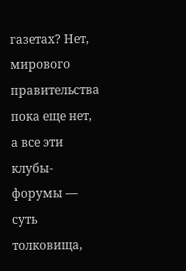газетах? Нет, мирового правительства пока еще нет, а все эти клубы-форумы — суть толковища,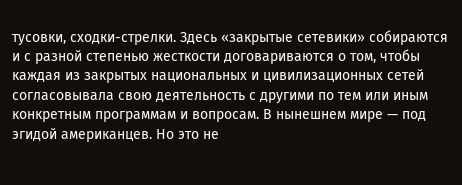тусовки, сходки-стрелки. Здесь «закрытые сетевики» собираются и с разной степенью жесткости договариваются о том, чтобы каждая из закрытых национальных и цивилизационных сетей согласовывала свою деятельность с другими по тем или иным конкретным программам и вопросам. В нынешнем мире — под эгидой американцев. Но это не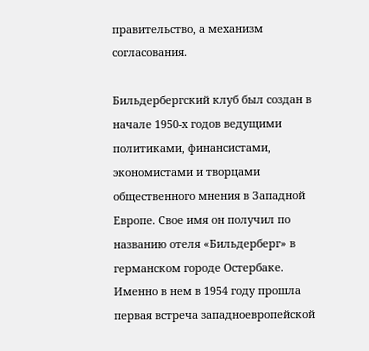правительство, а механизм согласования.

Бильдербергский клуб был создан в начале 1950-х годов ведущими политиками, финансистами, экономистами и творцами общественного мнения в Западной Европе. Свое имя он получил по названию отеля «Бильдерберг» в германском городе Остербаке. Именно в нем в 1954 году прошла первая встреча западноевропейской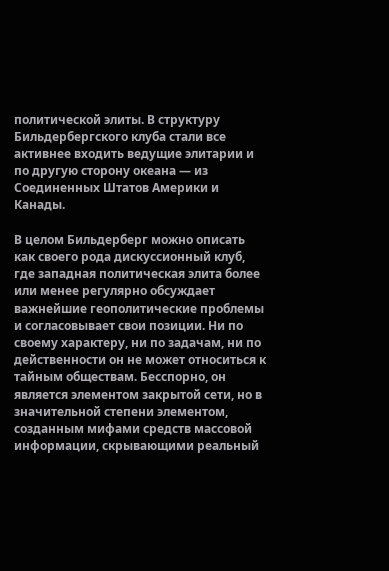политической элиты. В структуру Бильдербергского клуба стали все активнее входить ведущие элитарии и по другую сторону океана — из Соединенных Штатов Америки и Канады.

В целом Бильдерберг можно описать как своего рода дискуссионный клуб, где западная политическая элита более или менее регулярно обсуждает важнейшие геополитические проблемы и согласовывает свои позиции. Ни по своему характеру, ни по задачам, ни по действенности он не может относиться к тайным обществам. Бесспорно, он является элементом закрытой сети, но в значительной степени элементом, созданным мифами средств массовой информации, скрывающими реальный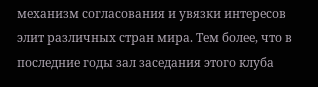механизм согласования и увязки интересов элит различных стран мира. Тем более, что в последние годы зал заседания этого клуба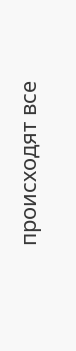происходят все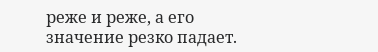реже и реже, а его значение резко падает.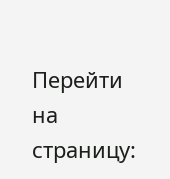Перейти на страницу: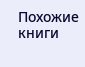Похожие книги